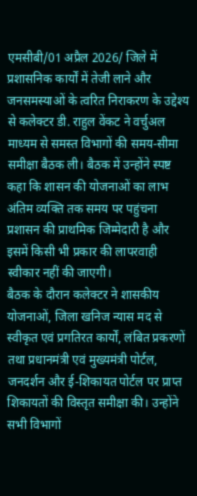एमसीबी/01 अप्रैल 2026/ जिले में प्रशासनिक कार्यों में तेजी लाने और जनसमस्याओं के त्वरित निराकरण के उद्देश्य से कलेक्टर डी. राहुल वेंकट ने वर्चुअल माध्यम से समस्त विभागों की समय-सीमा समीक्षा बैठक ली। बैठक में उन्होंने स्पष्ट कहा कि शासन की योजनाओं का लाभ अंतिम व्यक्ति तक समय पर पहुंचना प्रशासन की प्राथमिक जिम्मेदारी है और इसमें किसी भी प्रकार की लापरवाही स्वीकार नहीं की जाएगी।
बैठक के दौरान कलेक्टर ने शासकीय योजनाओं, जिला खनिज न्यास मद से स्वीकृत एवं प्रगतिरत कार्यों, लंबित प्रकरणों तथा प्रधानमंत्री एवं मुख्यमंत्री पोर्टल, जनदर्शन और ई-शिकायत पोर्टल पर प्राप्त शिकायतों की विस्तृत समीक्षा की। उन्होंने सभी विभागों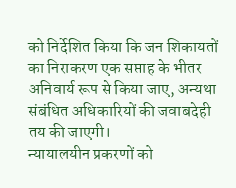को निर्देशित किया कि जन शिकायतों का निराकरण एक सप्ताह के भीतर अनिवार्य रूप से किया जाए, अन्यथा संबंधित अधिकारियों की जवाबदेही तय की जाएगी।
न्यायालयीन प्रकरणों को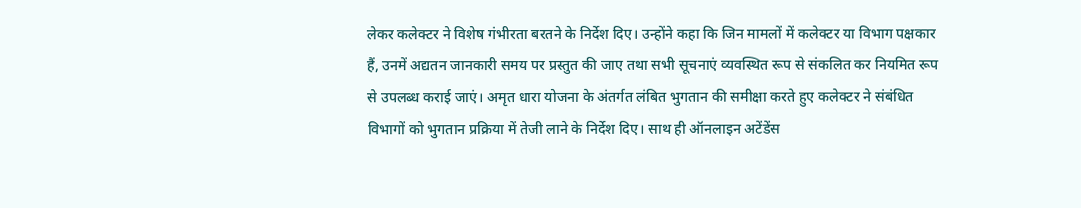लेकर कलेक्टर ने विशेष गंभीरता बरतने के निर्देश दिए। उन्होंने कहा कि जिन मामलों में कलेक्टर या विभाग पक्षकार हैं, उनमें अद्यतन जानकारी समय पर प्रस्तुत की जाए तथा सभी सूचनाएं व्यवस्थित रूप से संकलित कर नियमित रूप से उपलब्ध कराई जाएं। अमृत धारा योजना के अंतर्गत लंबित भुगतान की समीक्षा करते हुए कलेक्टर ने संबंधित विभागों को भुगतान प्रक्रिया में तेजी लाने के निर्देश दिए। साथ ही ऑनलाइन अटेंडेंस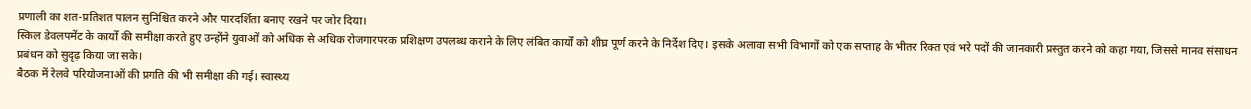प्रणाली का शत-प्रतिशत पालन सुनिश्चित करने और पारदर्शिता बनाए रखने पर जोर दिया।
स्किल डेवलपमेंट के कार्यों की समीक्षा करते हुए उन्होंने युवाओं को अधिक से अधिक रोजगारपरक प्रशिक्षण उपलब्ध कराने के लिए लंबित कार्यों को शीघ्र पूर्ण करने के निर्देश दिए। इसके अलावा सभी विभागों को एक सप्ताह के भीतर रिक्त एवं भरे पदों की जानकारी प्रस्तुत करने को कहा गया, जिससे मानव संसाधन प्रबंधन को सुदृढ़ किया जा सके।
बैठक में रेलवे परियोजनाओं की प्रगति की भी समीक्षा की गई। स्वास्थ्य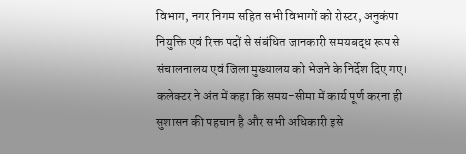विभाग, नगर निगम सहित सभी विभागों को रोस्टर, अनुकंपा नियुक्ति एवं रिक्त पदों से संबंधित जानकारी समयबद्ध रूप से संचालनालय एवं जिला मुख्यालय को भेजने के निर्देश दिए गए। कलेक्टर ने अंत में कहा कि समय-सीमा में कार्य पूर्ण करना ही सुशासन की पहचान है और सभी अधिकारी इसे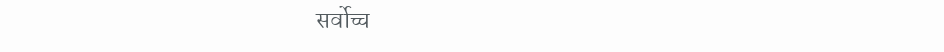सर्वोच्च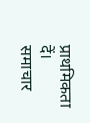प्राथमिकता दें।
समाचार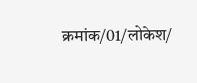क्रमांक/01/लोकेश/